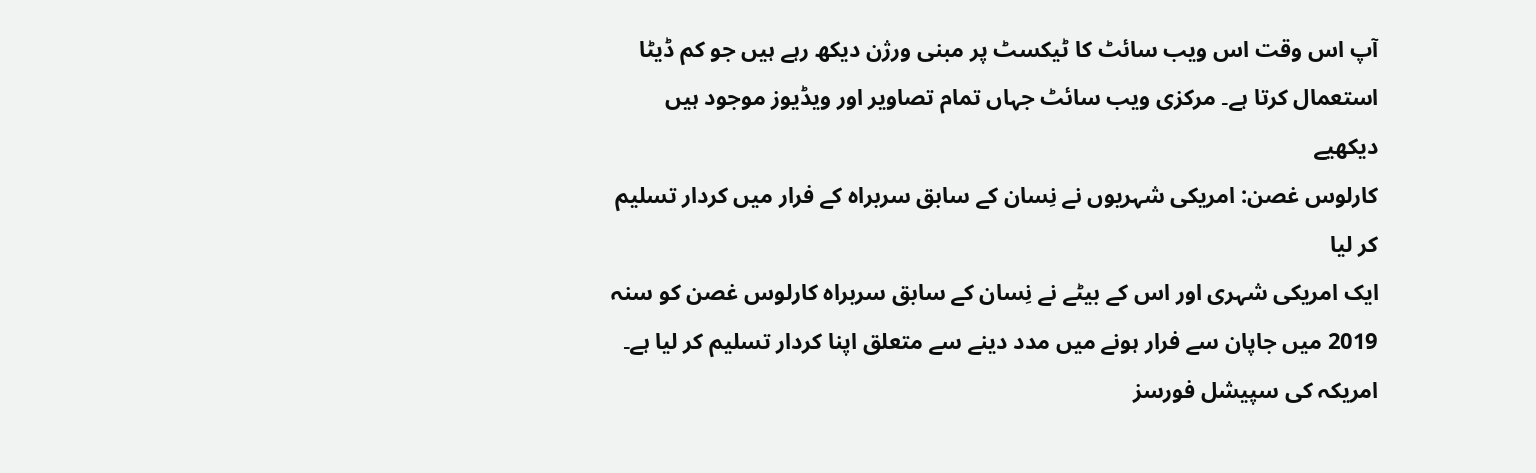آپ اس وقت اس ویب سائٹ کا ٹیکسٹ پر مبنی ورژن دیکھ رہے ہیں جو کم ڈیٹا استعمال کرتا ہے۔ مرکزی ویب سائٹ جہاں تمام تصاویر اور ویڈیوز موجود ہیں دیکھیے
کارلوس غصن: امریکی شہریوں نے نِسان کے سابق سربراہ کے فرار میں کردار تسلیم کر لیا
ایک امریکی شہری اور اس کے بیٹے نے نِسان کے سابق سربراہ کارلوس غصن کو سنہ 2019 میں جاپان سے فرار ہونے میں مدد دینے سے متعلق اپنا کردار تسلیم کر لیا ہے۔
امریکہ کی سپیشل فورسز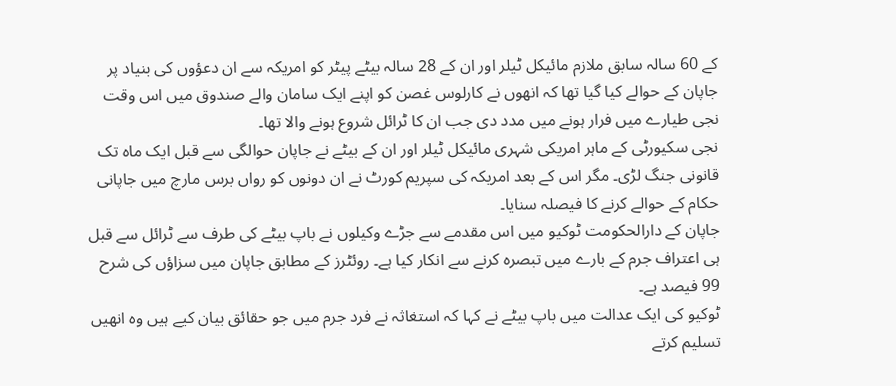کے 60 سالہ سابق ملازم مائیکل ٹیلر اور ان کے 28 سالہ بیٹے پیٹر کو امریکہ سے ان دعؤوں کی بنیاد پر جاپان کے حوالے کیا گیا تھا کہ انھوں نے کارلوس غصن کو اپنے ایک سامان والے صندوق میں اس وقت نجی طیارے میں فرار ہونے میں مدد دی جب ان کا ٹرائل شروع ہونے والا تھا۔
نجی سکیورٹی کے ماہر امریکی شہری مائیکل ٹیلر اور ان کے بیٹے نے جاپان حوالگی سے قبل ایک ماہ تک قانونی جنگ لڑی۔ مگر اس کے بعد امریکہ کی سپریم کورٹ نے ان دونوں کو رواں برس مارچ میں جاپانی حکام کے حوالے کرنے کا فیصلہ سنایا۔
جاپان کے دارالحکومت ٹوکیو میں اس مقدمے سے جڑے وکیلوں نے باپ بیٹے کی طرف سے ٹرائل سے قبل ہی اعتراف جرم کے بارے میں تبصرہ کرنے سے انکار کیا ہے۔ روئٹرز کے مطابق جاپان میں سزاؤں کی شرح 99 فیصد ہے۔
ٹوکیو کی ایک عدالت میں باپ بیٹے نے کہا کہ استغاثہ نے فرد جرم میں جو حقائق بیان کیے ہیں وہ انھیں تسلیم کرتے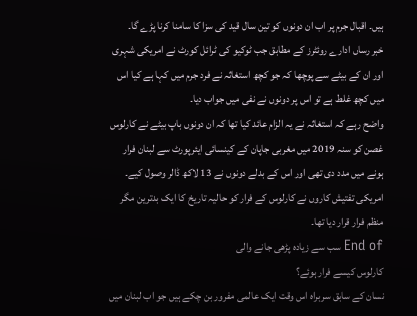ہیں۔ اقبال جرم پر اب ان دونوں کو تین سال قید کی سزا کا سامنا کرنا پڑے گا۔
خبر رساں ادارے روئٹرز کے مطابق جب ٹوکیو کی ٹرائل کورٹ نے امریکی شہری اور ان کے بیٹے سے پوچھا کہ جو کچھ استغاثہ نے فرد جرم میں کہا ہے کیا اس میں کچھ غلط ہے تو اس پر دونوں نے نفی میں جواب دیا۔
واضح رہے کہ استغاثہ نے یہ الزام عائد کیا تھا کہ ان دونوں باپ بیٹے نے کارلوس غصن کو سنہ 2019 میں مغربی جاپان کے کینسائی ایئرپورٹ سے لبنان فرار ہونے میں مدد دی تھی اور اس کے بدلے دونوں نے 13 لاکھ ڈالر وصول کیے۔
امریکی تفتیش کاروں نے کارلوس کے فرار کو حالیہ تاریخ کا ایک بدترین مگر منظم فرار قرار دیا تھا۔
End of سب سے زیادہ پڑھی جانے والی
کارلوس کیسے فرار ہوئے؟
نسان کے سابق سربراہ اس وقت ایک عالمی مفرور بن چکے ہیں جو اب لبنان میں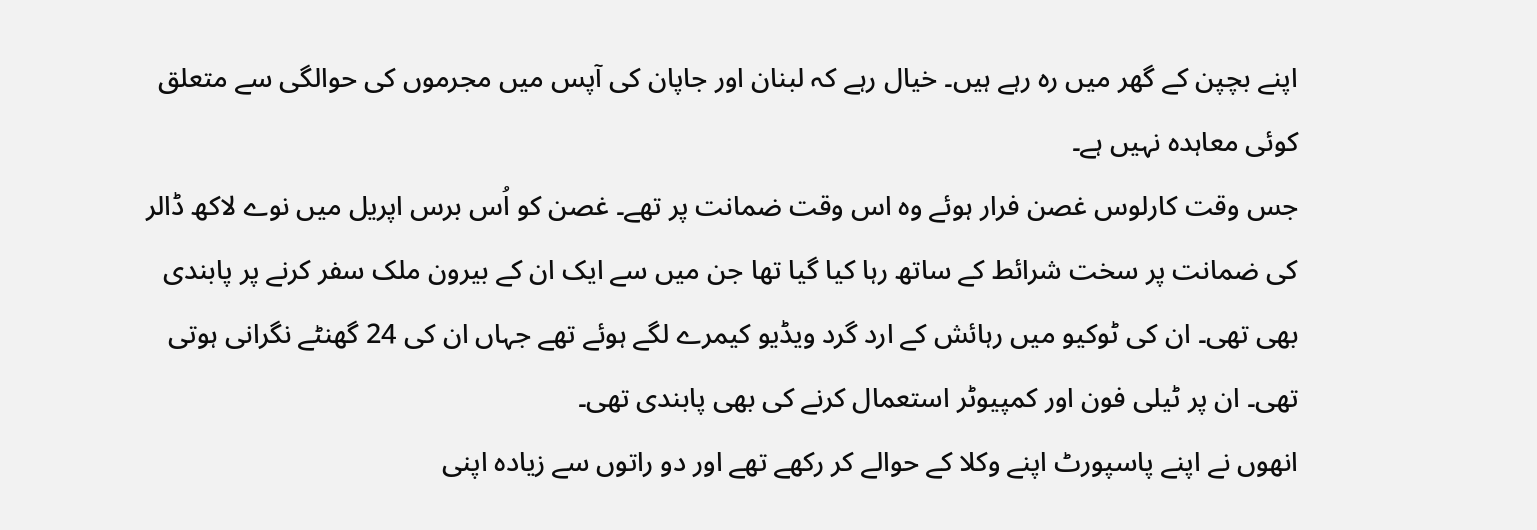اپنے بچپن کے گھر میں رہ رہے ہیں۔ خیال رہے کہ لبنان اور جاپان کی آپس میں مجرموں کی حوالگی سے متعلق کوئی معاہدہ نہیں ہے۔
جس وقت کارلوس غصن فرار ہوئے وہ اس وقت ضمانت پر تھے۔ غصن کو اُس برس اپریل میں نوے لاکھ ڈالر کی ضمانت پر سخت شرائط کے ساتھ رہا کیا گیا تھا جن میں سے ایک ان کے بیرون ملک سفر کرنے پر پابندی بھی تھی۔ ان کی ٹوکیو میں رہائش کے ارد گرد ویڈیو کیمرے لگے ہوئے تھے جہاں ان کی 24 گھنٹے نگرانی ہوتی تھی۔ ان پر ٹیلی فون اور کمپیوٹر استعمال کرنے کی بھی پابندی تھی۔
انھوں نے اپنے پاسپورٹ اپنے وکلا کے حوالے کر رکھے تھے اور دو راتوں سے زیادہ اپنی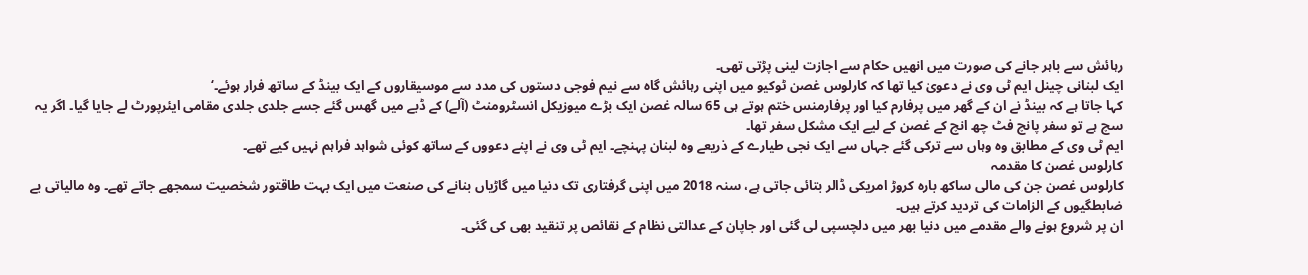رہائش سے باہر جانے کی صورت میں انھیں حکام سے اجازت لینی پڑتی تھی۔
ایک لبنانی چینل ایم ٹی وی نے دعویٰ کیا تھا کہ کارلوس غصن ٹوکیو میں اپنی رہائش گاہ سے نیم فوجی دستوں کی مدد سے موسیقاروں کے ایک بینڈ کے ساتھ فرار ہوئے۔‘
کہا جاتا ہے کہ بینڈ نے ان کے گھر میں پرفارم کیا اور پرفارمنس ختم ہوتے ہی 65 سالہ غصن ایک بڑے میوزیکل انسٹرومنٹ (آلے) کے ڈبے میں گھس گئے جسے جلدی جلدی مقامی ایئرپورٹ لے جایا گیا۔ اگر یہ سچ ہے تو سفر پانچ فٹ چھ انچ کے غصن کے لیے ایک مشکل سفر تھا۔
ایم ٹی وی کے مطابق وہ وہاں سے ترکی گئے جہاں سے ایک نجی طیارے کے ذریعے وہ لبنان پہنچے۔ ایم ٹی وی نے اپنے دعووں کے ساتھ کوئی شواہد فراہم نہیں کیے تھے۔
کارلوس غصن کا مقدمہ
کارلوس غصن جن کی مالی ساکھ بارہ کروڑ امریکی ڈالر بتائی جاتی ہے، سنہ 2018 میں اپنی گرفتاری تک دنیا میں گاڑیاں بنانے کی صنعت میں ایک بہت طاقتور شخصیت سمجھے جاتے تھے۔ وہ مالیاتی بے ضابطگیوں کے الزامات کی تردید کرتے ہیں۔
ان پر شروع ہونے والے مقدمے میں دنیا بھر میں دلچسپی لی گئی اور جاپان کے عدالتی نظام کے نقائص پر تنقید بھی کی گئی۔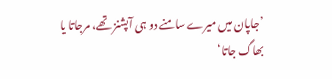’جاپان میں میرے سامنے دو ہی آپشنز تھے، مرجاتا یا بھاگ جاتا‘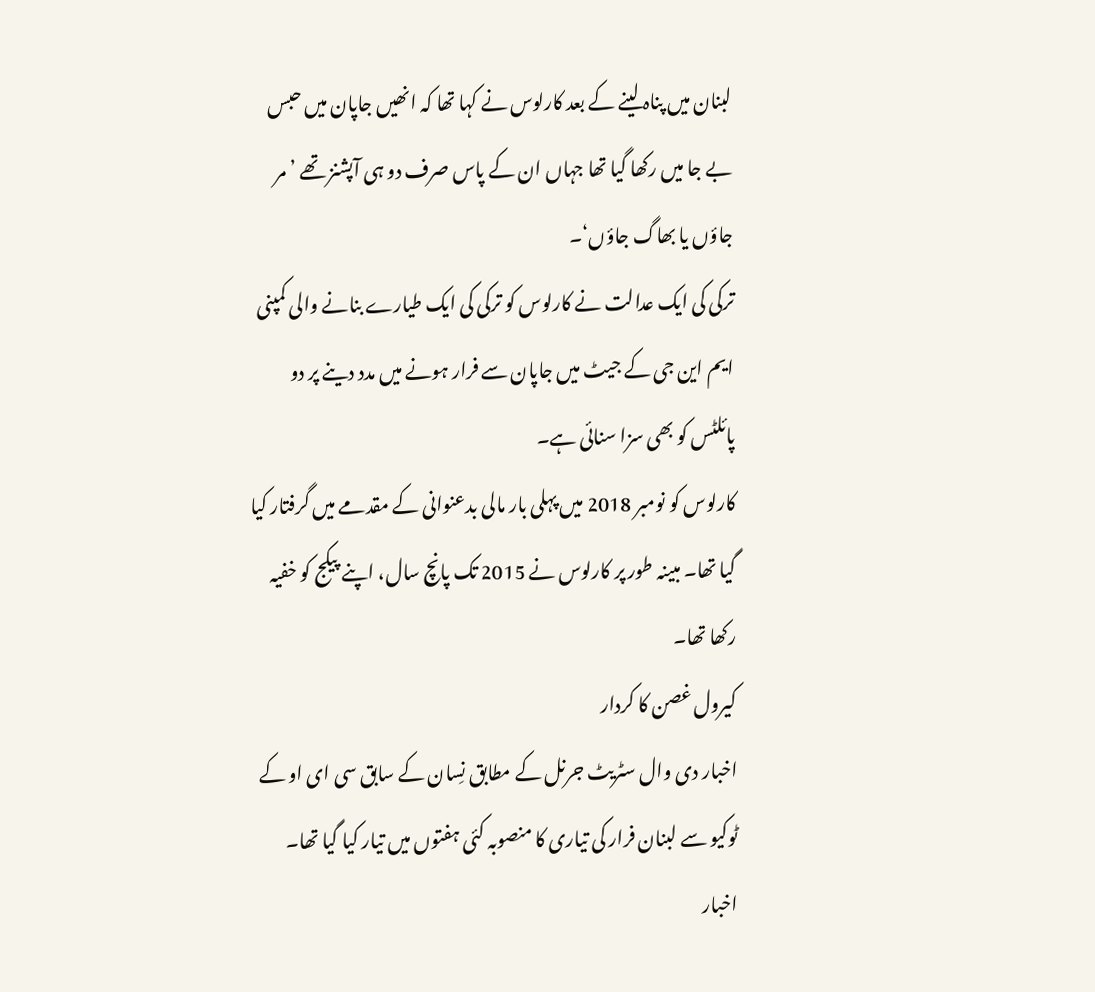لبنان میں پناہ لینے کے بعد کارلوس نے کہا تھا کہ انھیں جاپان میں حبس بے جا میں رکھا گیا تھا جہاں ان کے پاس صرف دو ہی آپشنز تھے ’مر جاؤں یا بھاگ جاؤں‘۔
ترکی کی ایک عدالت نے کارلوس کو ترکی کی ایک طیارے بنانے والی کمپنی ایم این جی کے جیٹ میں جاپان سے فرار ہونے میں مدد دینے پر دو پائلٹس کو بھی سزا سنائی ہے۔
کارلوس کو نومبر 2018 میں پہلی بار مالی بدعنوانی کے مقدمے میں گرفتار کیا گیا تھا۔ مبینہ طور پر کارلوس نے 2015 تک پانچ سال، اپنے پیکج کو خفیہ رکھا تھا۔
کیرول غصن کا کردار
اخبار دی وال سٹریٹ جرنل کے مطابق نِسان کے سابق سی ای او کے ٹوکیو سے لبنان فرار کی تیاری کا منصوبہ کئی ہفتوں میں تیار کیا گیا تھا۔
اخبار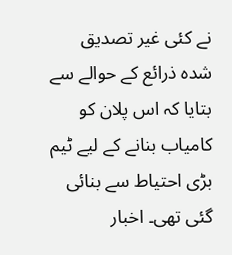نے کئی غیر تصدیق شدہ ذرائع کے حوالے سے بتایا کہ اس پلان کو کامیاب بنانے کے لیے ٹیم بڑی احتیاط سے بنائی گئی تھی۔ اخبار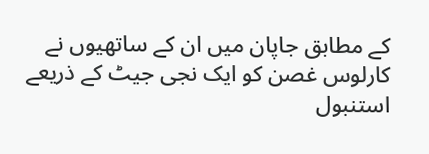کے مطابق جاپان میں ان کے ساتھیوں نے کارلوس غصن کو ایک نجی جیٹ کے ذریعے استنبول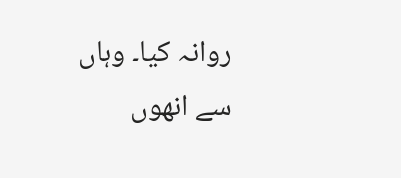روانہ کیا۔ وہاں سے انھوں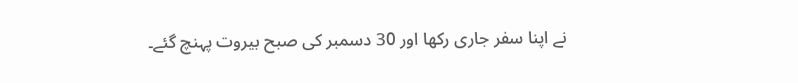نے اپنا سفر جاری رکھا اور 30 دسمبر کی صبح بیروت پہنچ گئے۔